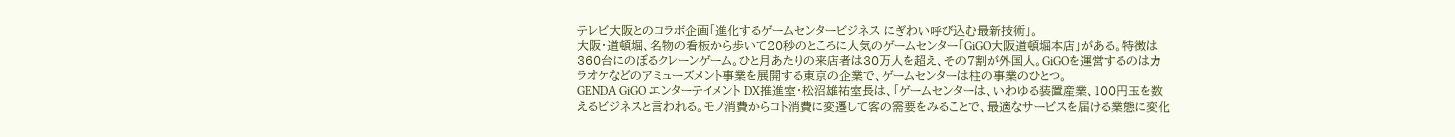テレビ大阪とのコラボ企画「進化するゲームセンタービジネス にぎわい呼び込む最新技術」。
大阪・道頓堀、名物の看板から歩いて20秒のところに人気のゲームセンター「GiGO大阪道頓堀本店」がある。特徴は360台にのぼるクレーンゲーム。ひと月あたりの来店者は30万人を超え、その7割が外国人。GiGOを運営するのはカラオケなどのアミューズメント事業を展開する東京の企業で、ゲームセンターは柱の事業のひとつ。
GENDA GiGO エンターテイメント DX推進室・松沼雄祐室長は、「ゲームセンターは、いわゆる装置産業、100円玉を数えるビジネスと言われる。モノ消費からコト消費に変遷して客の需要をみることで、最適なサービスを届ける業態に変化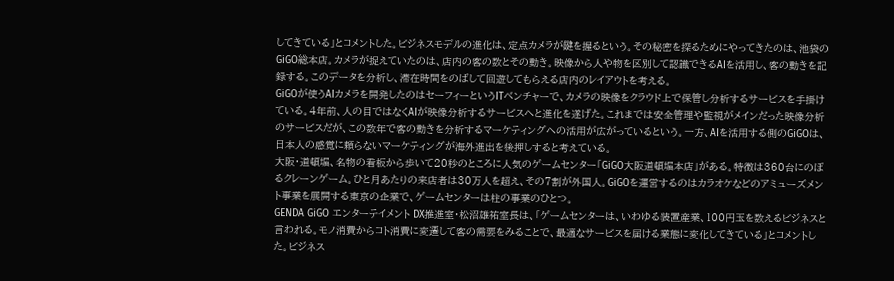してきている」とコメントした。ビジネスモデルの進化は、定点カメラが鍵を握るという。その秘密を探るためにやってきたのは、池袋のGiGO総本店。カメラが捉えていたのは、店内の客の数とその動き。映像から人や物を区別して認識できるAIを活用し、客の動きを記録する。このデータを分析し、滞在時間をのばして回遊してもらえる店内のレイアウトを考える。
GiGOが使うAIカメラを開発したのはセーフィーというITベンチャーで、カメラの映像をクラウド上で保管し分析するサービスを手掛けている。4年前、人の目ではなくAIが映像分析するサービスへと進化を遂げた。これまでは安全管理や監視がメインだった映像分析のサービスだが、この数年で客の動きを分析するマーケティングへの活用が広がっているという。一方、AIを活用する側のGiGOは、日本人の感覚に頼らないマーケティングが海外進出を後押しすると考えている。
大阪・道頓堀、名物の看板から歩いて20秒のところに人気のゲームセンター「GiGO大阪道頓堀本店」がある。特徴は360台にのぼるクレーンゲーム。ひと月あたりの来店者は30万人を超え、その7割が外国人。GiGOを運営するのはカラオケなどのアミューズメント事業を展開する東京の企業で、ゲームセンターは柱の事業のひとつ。
GENDA GiGO エンターテイメント DX推進室・松沼雄祐室長は、「ゲームセンターは、いわゆる装置産業、100円玉を数えるビジネスと言われる。モノ消費からコト消費に変遷して客の需要をみることで、最適なサービスを届ける業態に変化してきている」とコメントした。ビジネス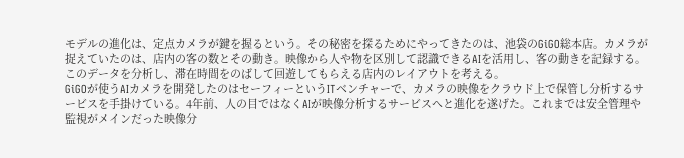モデルの進化は、定点カメラが鍵を握るという。その秘密を探るためにやってきたのは、池袋のGiGO総本店。カメラが捉えていたのは、店内の客の数とその動き。映像から人や物を区別して認識できるAIを活用し、客の動きを記録する。このデータを分析し、滞在時間をのばして回遊してもらえる店内のレイアウトを考える。
GiGOが使うAIカメラを開発したのはセーフィーというITベンチャーで、カメラの映像をクラウド上で保管し分析するサービスを手掛けている。4年前、人の目ではなくAIが映像分析するサービスへと進化を遂げた。これまでは安全管理や監視がメインだった映像分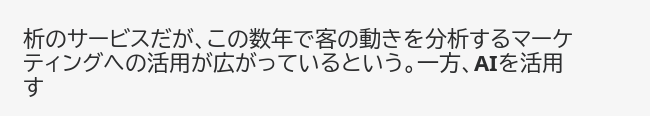析のサービスだが、この数年で客の動きを分析するマーケティングへの活用が広がっているという。一方、AIを活用す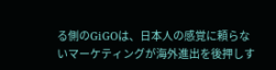る側のGiGOは、日本人の感覚に頼らないマーケティングが海外進出を後押しす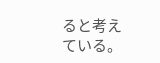ると考えている。